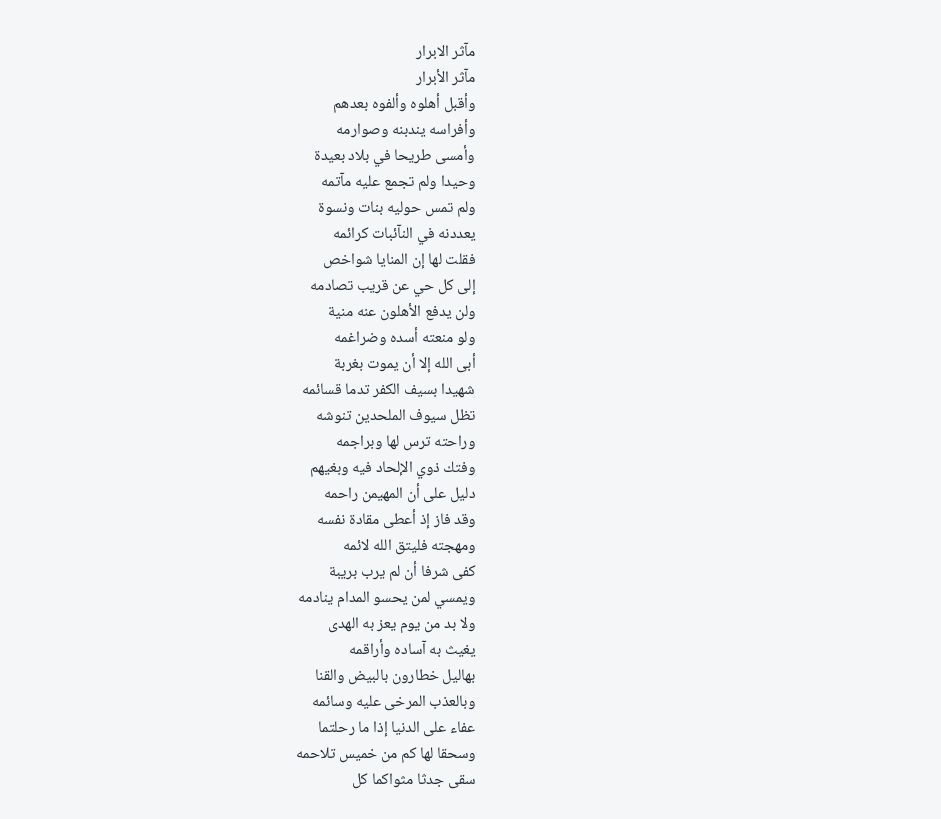مآثر الابرار
مآثر الأبرار
وأقبل أهلوه وألفوه بعدهم
وأفراسه يندبنه وصوارمه
وأمسى طريحا في بلاد بعيدة
وحيدا ولم تجمع عليه مآتمه
ولم تمس حوليه بنات ونسوة
يعددنه في النآئبات كرائمه
فقلت لها إن المنايا شواخص
إلى كل حي عن قريب تصادمه
ولن يدفع الأهلون عنه منية
ولو منعته أسده وضراغمه
أبى الله إلا أن يموت بغربة
شهيدا بسيف الكفر تدما قسائمه
تظل سيوف الملحدين تنوشه
وراحته ترس لها وبراجمه
وفتك ذوي الإلحاد فيه وبغيهم
دليل على أن المهيمن راحمه
وقد فاز إذ أعطى مقادة نفسه
ومهجته فليتق الله لائمه
كفى شرفا أن لم يرب بريبة
ويمسي لمن يحسو المدام ينادمه
ولا بد من يوم يعز به الهدى
يغيث به آساده وأراقمه
بهاليل خطارون بالبيض والقنا
وبالعذب المرخى عليه وسائمه
عفاء على الدنيا إذا ما رحلتما
وسحقا لها كم من خميس تلاحمه
سقى جدثا مثواكما كل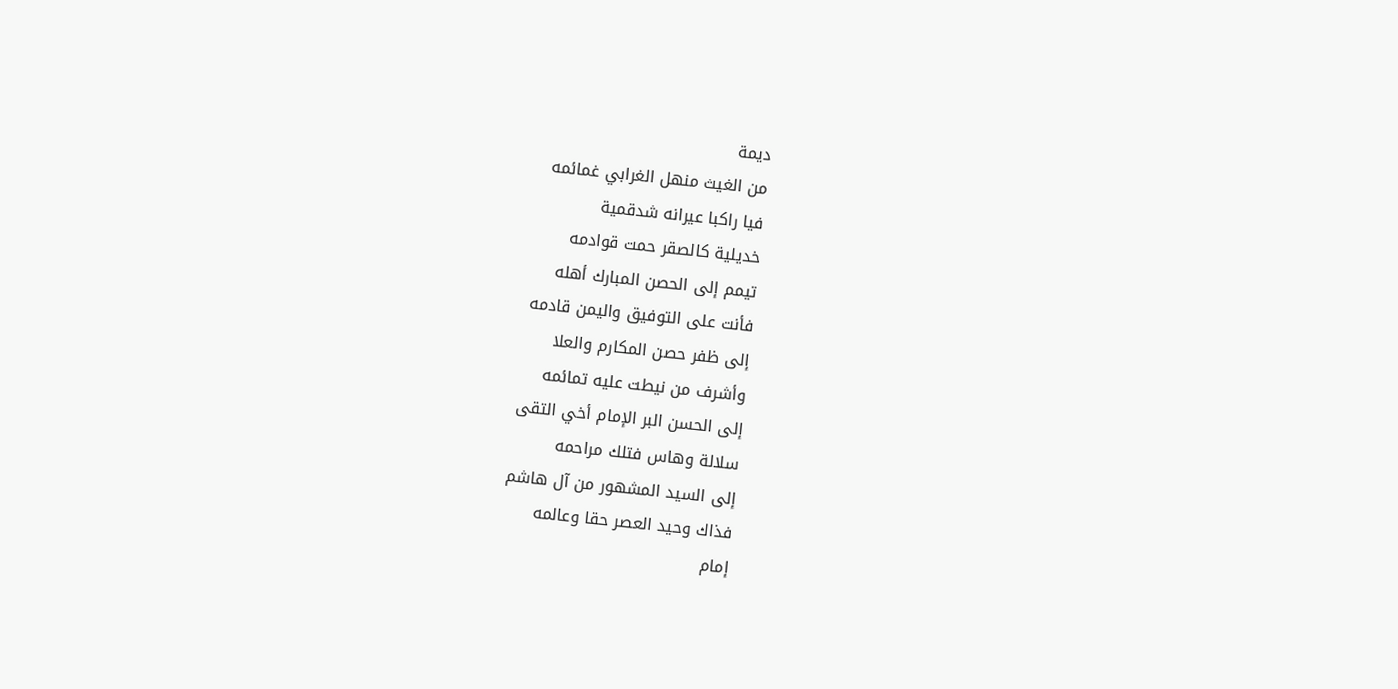ديمة
من الغيث منهل الغرابي غمائمه
فيا راكبا عيرانه شدقمية
خديلية كالصقر حمت قوادمه
تيمم إلى الحصن المبارك أهله
فأنت على التوفيق واليمن قادمه
إلى ظفر حصن المكارم والعلا
وأشرف من نيطت عليه تمائمه
إلى الحسن البر الإمام أخي التقى
سلالة وهاس فتلك مراحمه
إلى السيد المشهور من آل هاشم
فذاك وحيد العصر حقا وعالمه
إمام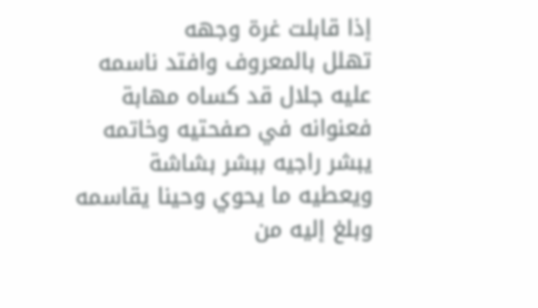إذا قابلت غرة وجهه
تهلل بالمعروف وافتد ناسمه
عليه جلال قد كساه مهابة
فعنوانه في صفحتيه وخاتمه
يبشر راجيه ببشر بشاشة
ويعطيه ما يحوي وحينا يقاسمه
وبلغ إليه من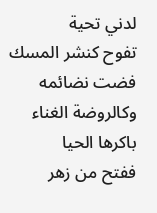لدني تحية
تفوح كنشر المسك فضت نضائمه وكالروضة الغناء باكرها الحيا
ففتح من زهر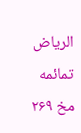الرياض تمائمه
مخ ۲۶۹